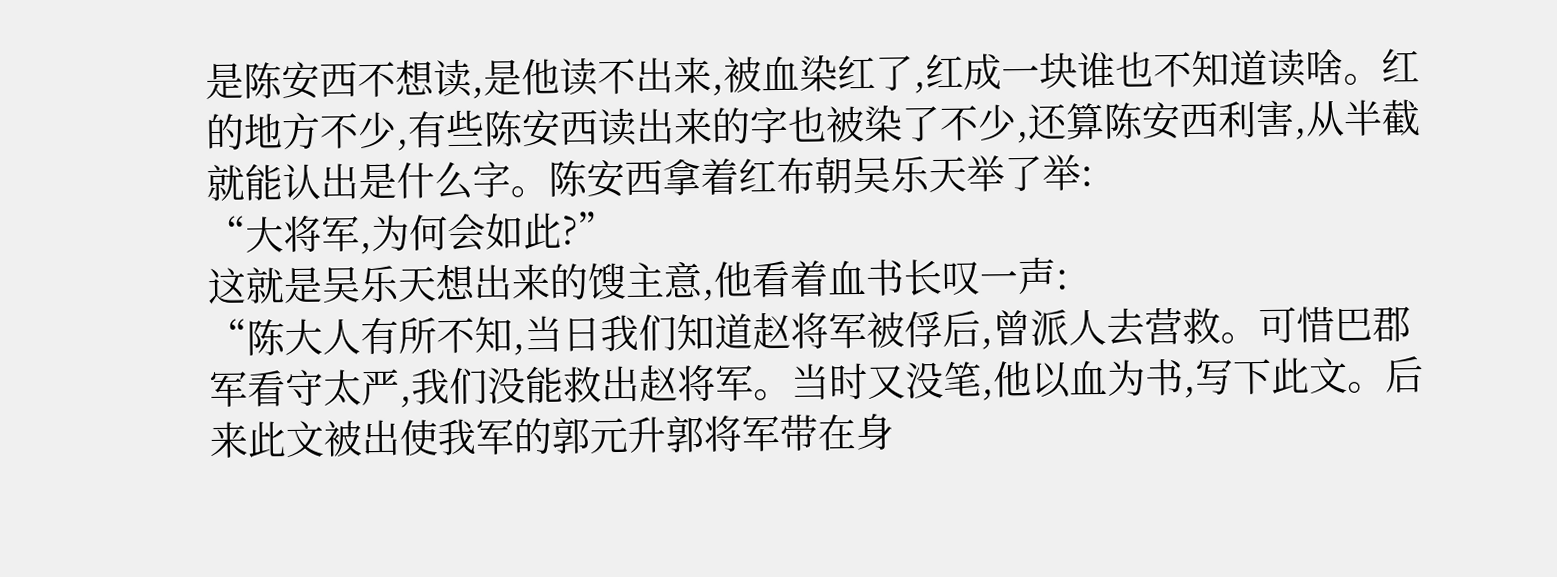是陈安西不想读,是他读不出来,被血染红了,红成一块谁也不知道读啥。红的地方不少,有些陈安西读出来的字也被染了不少,还算陈安西利害,从半截就能认出是什么字。陈安西拿着红布朝吴乐天举了举:
“大将军,为何会如此?”
这就是吴乐天想出来的馊主意,他看着血书长叹一声:
“陈大人有所不知,当日我们知道赵将军被俘后,曾派人去营救。可惜巴郡军看守太严,我们没能救出赵将军。当时又没笔,他以血为书,写下此文。后来此文被出使我军的郭元升郭将军带在身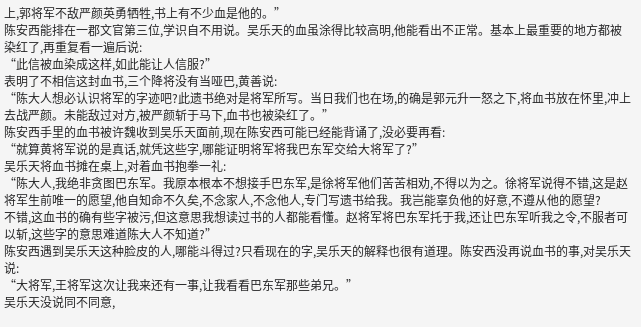上,郭将军不敌严颜英勇牺牲,书上有不少血是他的。”
陈安西能排在一郡文官第三位,学识自不用说。吴乐天的血虽涂得比较高明,他能看出不正常。基本上最重要的地方都被染红了,再重复看一遍后说:
“此信被血染成这样,如此能让人信服?”
表明了不相信这封血书,三个降将没有当哑巴,黄善说:
“陈大人想必认识将军的字迹吧?此遗书绝对是将军所写。当日我们也在场,的确是郭元升一怒之下,将血书放在怀里,冲上去战严颜。未能敌过对方,被严颜斩于马下,血书也被染红了。”
陈安西手里的血书被许魏收到吴乐天面前,现在陈安西可能已经能背诵了,没必要再看:
“就算黄将军说的是真话,就凭这些字,哪能证明将军将我巴东军交给大将军了?”
吴乐天将血书摊在桌上,对着血书抱拳一礼:
“陈大人,我绝非贪图巴东军。我原本根本不想接手巴东军,是徐将军他们苦苦相劝,不得以为之。徐将军说得不错,这是赵将军生前唯一的愿望,他自知命不久矣,不念家人,不念他人,专门写遗书给我。我岂能辜负他的好意,不遵从他的愿望?
不错,这血书的确有些字被污,但这意思我想读过书的人都能看懂。赵将军将巴东军托于我,还让巴东军听我之令,不服者可以斩,这些字的意思难道陈大人不知道?”
陈安西遇到吴乐天这种脸皮的人,哪能斗得过?只看现在的字,吴乐天的解释也很有道理。陈安西没再说血书的事,对吴乐天说:
“大将军,王将军这次让我来还有一事,让我看看巴东军那些弟兄。”
吴乐天没说同不同意,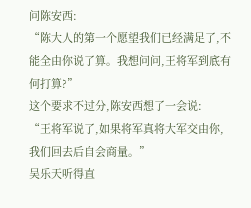问陈安西:
“陈大人的第一个愿望我们已经满足了,不能全由你说了算。我想问问,王将军到底有何打算?”
这个要求不过分,陈安西想了一会说:
“王将军说了,如果将军真将大军交由你,我们回去后自会商量。”
吴乐天听得直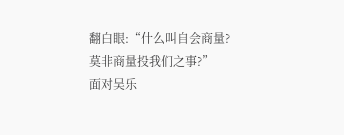翻白眼:“什么叫自会商量?莫非商量投我们之事?”
面对吴乐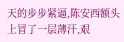天的步步紧逼,陈安西额头上冒了一层薄汗,艰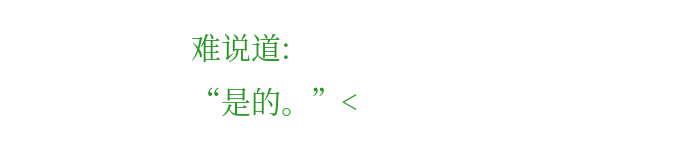难说道:
“是的。”<